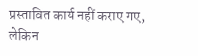प्रस्तावित कार्य नहीं कराए गए, लेकिन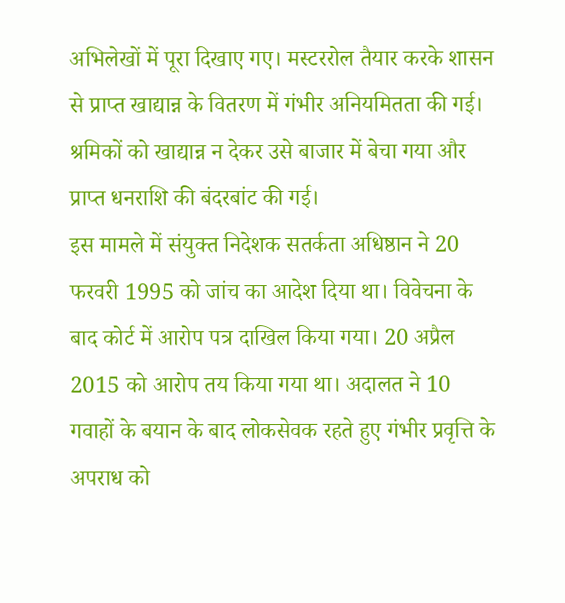अभिलेखों में पूरा दिखाए गए। मस्टररोल तैयार करके शासन से प्राप्त खाद्यान्न के वितरण में गंभीर अनियमितता की गई। श्रमिकों को खाद्यान्न न देकर उसे बाजार में बेचा गया और प्राप्त धनराशि की बंदरबांट की गई।
इस मामले में संयुक्त निदेशक सतर्कता अधिष्ठान ने 20 फरवरी 1995 को जांच का आदेश दिया था। विवेचना के बाद कोर्ट में आरोप पत्र दाखिल किया गया। 20 अप्रैल 2015 को आरोप तय किया गया था। अदालत ने 10 गवाहों के बयान के बाद लोकसेवक रहते हुए गंभीर प्रवृत्ति के अपराध को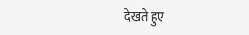देखते हुए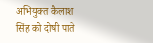अभियुक्त कैलाश सिंह को दोषी पाते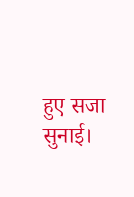हुए सजा सुनाई।